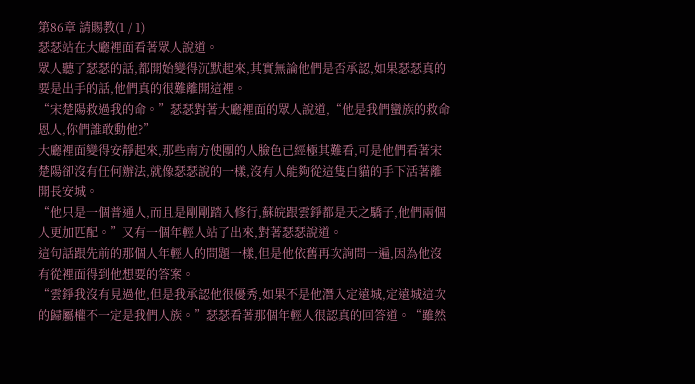第86章 請賜教(1 / 1)
瑟瑟站在大廳裡面看著眾人說道。
眾人聽了瑟瑟的話,都開始變得沉默起來,其實無論他們是否承認,如果瑟瑟真的要是出手的話,他們真的很難離開這裡。
“宋楚陽救過我的命。”瑟瑟對著大廳裡面的眾人說道,“他是我們蠻族的救命恩人,你們誰敢動他?”
大廳裡面變得安靜起來,那些南方使團的人臉色已經極其難看,可是他們看著宋楚陽卻沒有任何辦法,就像瑟瑟說的一樣,沒有人能夠從這隻白貓的手下活著離開長安城。
“他只是一個普通人,而且是剛剛踏入修行,蘇皖跟雲錚都是天之驕子,他們兩個人更加匹配。”又有一個年輕人站了出來,對著瑟瑟說道。
這句話跟先前的那個人年輕人的問題一樣,但是他依舊再次詢問一遍,因為他沒有從裡面得到他想要的答案。
“雲錚我沒有見過他,但是我承認他很優秀,如果不是他潛入定遠城,定遠城這次的歸屬權不一定是我們人族。”瑟瑟看著那個年輕人很認真的回答道。“雖然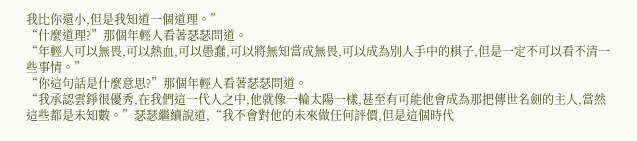我比你還小,但是我知道一個道理。”
“什麼道理?”那個年輕人看著瑟瑟問道。
“年輕人可以無畏,可以熱血,可以愚蠢,可以將無知當成無畏,可以成為別人手中的棋子,但是一定不可以看不清一些事情。”
“你這句話是什麼意思?”那個年輕人看著瑟瑟問道。
“我承認雲錚很優秀,在我們這一代人之中,他就像一輪太陽一樣,甚至有可能他會成為那把傳世名劍的主人,當然這些都是未知數。”瑟瑟繼續說道,“我不會對他的未來做任何評價,但是這個時代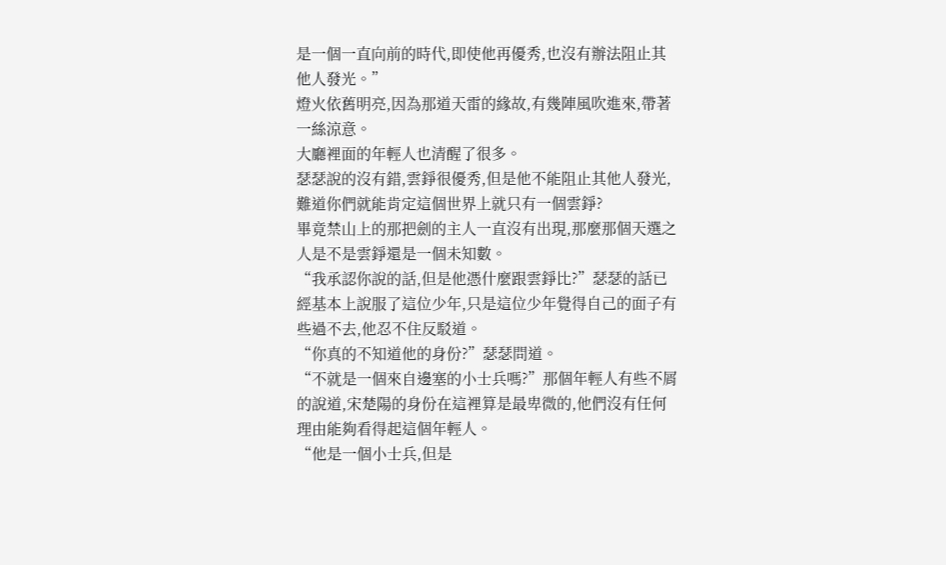是一個一直向前的時代,即使他再優秀,也沒有辦法阻止其他人發光。”
燈火依舊明亮,因為那道天雷的緣故,有幾陣風吹進來,帶著一絲涼意。
大廳裡面的年輕人也清醒了很多。
瑟瑟說的沒有錯,雲錚很優秀,但是他不能阻止其他人發光,難道你們就能肯定這個世界上就只有一個雲錚?
畢竟禁山上的那把劍的主人一直沒有出現,那麼那個天選之人是不是雲錚還是一個未知數。
“我承認你說的話,但是他憑什麼跟雲錚比?”瑟瑟的話已經基本上說服了這位少年,只是這位少年覺得自己的面子有些過不去,他忍不住反駁道。
“你真的不知道他的身份?”瑟瑟問道。
“不就是一個來自邊塞的小士兵嗎?”那個年輕人有些不屑的說道,宋楚陽的身份在這裡算是最卑微的,他們沒有任何理由能夠看得起這個年輕人。
“他是一個小士兵,但是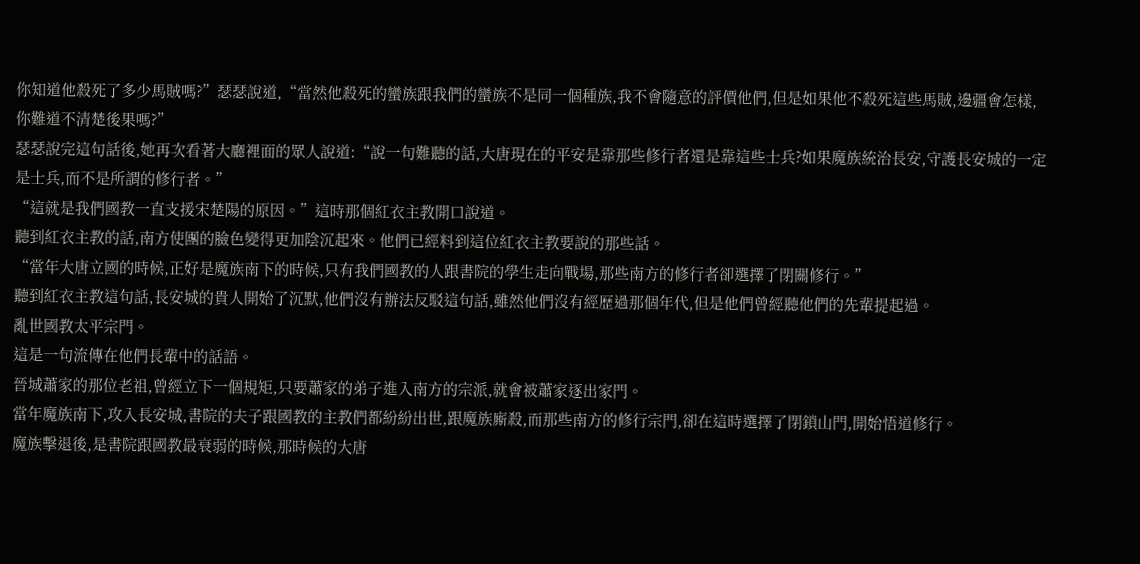你知道他殺死了多少馬賊嗎?”瑟瑟說道,“當然他殺死的蠻族跟我們的蠻族不是同一個種族,我不會隨意的評價他們,但是如果他不殺死這些馬賊,邊疆會怎樣,你難道不清楚後果嗎?”
瑟瑟說完這句話後,她再次看著大廳裡面的眾人說道:“說一句難聽的話,大唐現在的平安是靠那些修行者還是靠這些士兵?如果魔族統治長安,守護長安城的一定是士兵,而不是所謂的修行者。”
“這就是我們國教一直支援宋楚陽的原因。”這時那個紅衣主教開口說道。
聽到紅衣主教的話,南方使團的臉色變得更加陰沉起來。他們已經料到這位紅衣主教要說的那些話。
“當年大唐立國的時候,正好是魔族南下的時候,只有我們國教的人跟書院的學生走向戰場,那些南方的修行者卻選擇了閉關修行。”
聽到紅衣主教這句話,長安城的貴人開始了沉默,他們沒有辦法反駁這句話,雖然他們沒有經歷過那個年代,但是他們曾經聽他們的先輩提起過。
亂世國教太平宗門。
這是一句流傳在他們長輩中的話語。
晉城蕭家的那位老祖,曾經立下一個規矩,只要蕭家的弟子進入南方的宗派,就會被蕭家逐出家門。
當年魔族南下,攻入長安城,書院的夫子跟國教的主教們都紛紛出世,跟魔族廝殺,而那些南方的修行宗門,卻在這時選擇了閉鎖山門,開始悟道修行。
魔族擊退後,是書院跟國教最衰弱的時候,那時候的大唐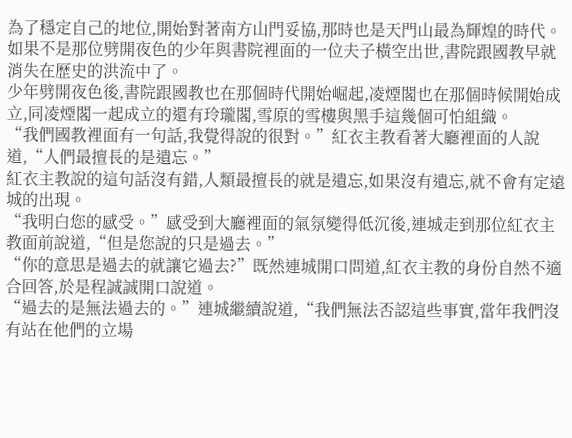為了穩定自己的地位,開始對著南方山門妥協,那時也是天門山最為輝煌的時代。
如果不是那位劈開夜色的少年與書院裡面的一位夫子橫空出世,書院跟國教早就消失在歷史的洪流中了。
少年劈開夜色後,書院跟國教也在那個時代開始崛起,凌煙閣也在那個時候開始成立,同凌煙閣一起成立的還有玲瓏閣,雪原的雪樓與黑手這幾個可怕組織。
“我們國教裡面有一句話,我覺得說的很對。”紅衣主教看著大廳裡面的人說道,“人們最擅長的是遺忘。”
紅衣主教說的這句話沒有錯,人類最擅長的就是遺忘,如果沒有遺忘,就不會有定遠城的出現。
“我明白您的感受。”感受到大廳裡面的氣氛變得低沉後,連城走到那位紅衣主教面前說道,“但是您說的只是過去。”
“你的意思是過去的就讓它過去?”既然連城開口問道,紅衣主教的身份自然不適合回答,於是程誠誠開口說道。
“過去的是無法過去的。”連城繼續說道,“我們無法否認這些事實,當年我們沒有站在他們的立場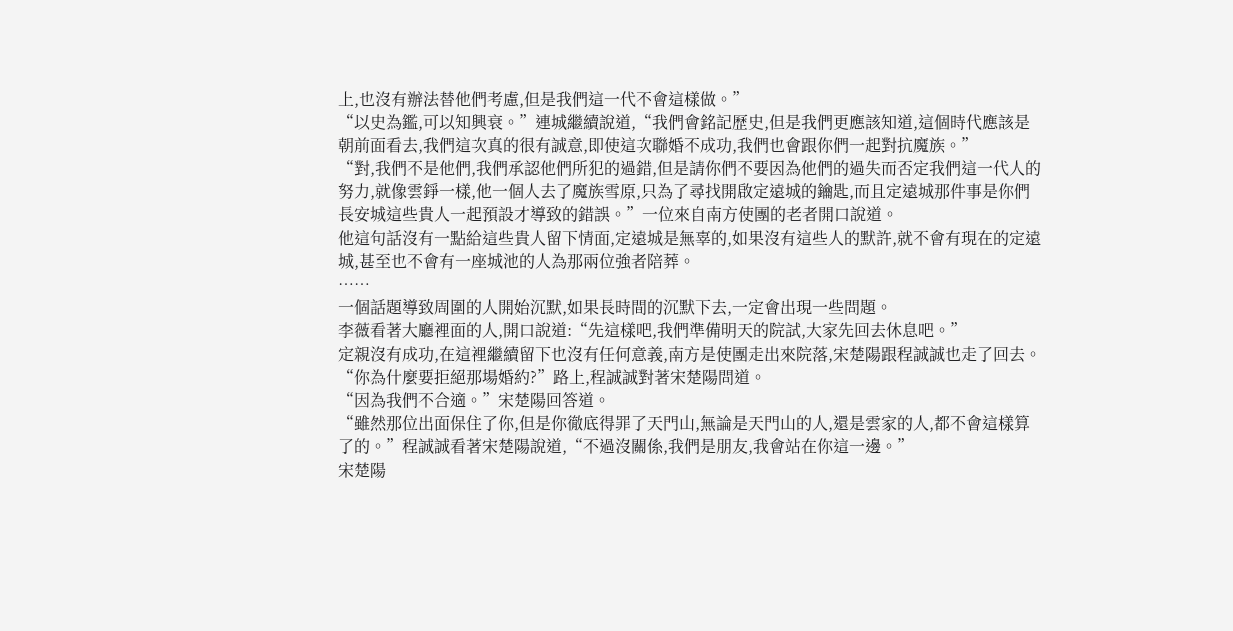上,也沒有辦法替他們考慮,但是我們這一代不會這樣做。”
“以史為鑑,可以知興衰。”連城繼續說道,“我們會銘記歷史,但是我們更應該知道,這個時代應該是朝前面看去,我們這次真的很有誠意,即使這次聯婚不成功,我們也會跟你們一起對抗魔族。”
“對,我們不是他們,我們承認他們所犯的過錯,但是請你們不要因為他們的過失而否定我們這一代人的努力,就像雲錚一樣,他一個人去了魔族雪原,只為了尋找開啟定遠城的鑰匙,而且定遠城那件事是你們長安城這些貴人一起預設才導致的錯誤。”一位來自南方使團的老者開口說道。
他這句話沒有一點給這些貴人留下情面,定遠城是無辜的,如果沒有這些人的默許,就不會有現在的定遠城,甚至也不會有一座城池的人為那兩位強者陪葬。
……
一個話題導致周圍的人開始沉默,如果長時間的沉默下去,一定會出現一些問題。
李薇看著大廳裡面的人,開口說道:“先這樣吧,我們準備明天的院試,大家先回去休息吧。”
定親沒有成功,在這裡繼續留下也沒有任何意義,南方是使團走出來院落,宋楚陽跟程誠誠也走了回去。
“你為什麼要拒絕那場婚約?”路上,程誠誠對著宋楚陽問道。
“因為我們不合適。”宋楚陽回答道。
“雖然那位出面保住了你,但是你徹底得罪了天門山,無論是天門山的人,還是雲家的人,都不會這樣算了的。”程誠誠看著宋楚陽說道,“不過沒關係,我們是朋友,我會站在你這一邊。”
宋楚陽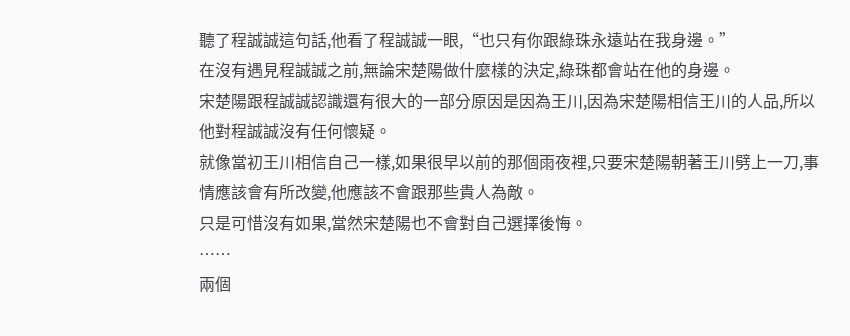聽了程誠誠這句話,他看了程誠誠一眼,“也只有你跟綠珠永遠站在我身邊。”
在沒有遇見程誠誠之前,無論宋楚陽做什麼樣的決定,綠珠都會站在他的身邊。
宋楚陽跟程誠誠認識還有很大的一部分原因是因為王川,因為宋楚陽相信王川的人品,所以他對程誠誠沒有任何懷疑。
就像當初王川相信自己一樣,如果很早以前的那個雨夜裡,只要宋楚陽朝著王川劈上一刀,事情應該會有所改變,他應該不會跟那些貴人為敵。
只是可惜沒有如果,當然宋楚陽也不會對自己選擇後悔。
……
兩個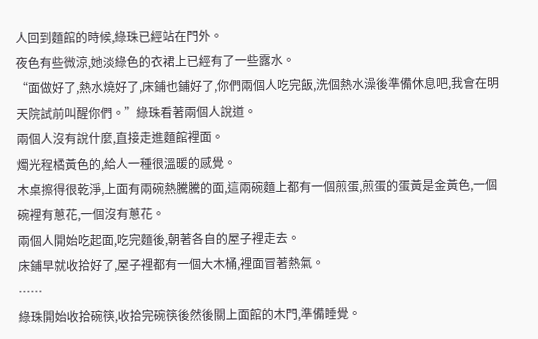人回到麵館的時候,綠珠已經站在門外。
夜色有些微涼,她淡綠色的衣裙上已經有了一些露水。
“面做好了,熱水燒好了,床鋪也鋪好了,你們兩個人吃完飯,洗個熱水澡後準備休息吧,我會在明天院試前叫醒你們。”綠珠看著兩個人說道。
兩個人沒有說什麼,直接走進麵館裡面。
燭光程橘黃色的,給人一種很溫暖的感覺。
木桌擦得很乾淨,上面有兩碗熱騰騰的面,這兩碗麵上都有一個煎蛋,煎蛋的蛋黃是金黃色,一個碗裡有蔥花,一個沒有蔥花。
兩個人開始吃起面,吃完麵後,朝著各自的屋子裡走去。
床鋪早就收拾好了,屋子裡都有一個大木桶,裡面冒著熱氣。
……
綠珠開始收拾碗筷,收拾完碗筷後然後關上面館的木門,準備睡覺。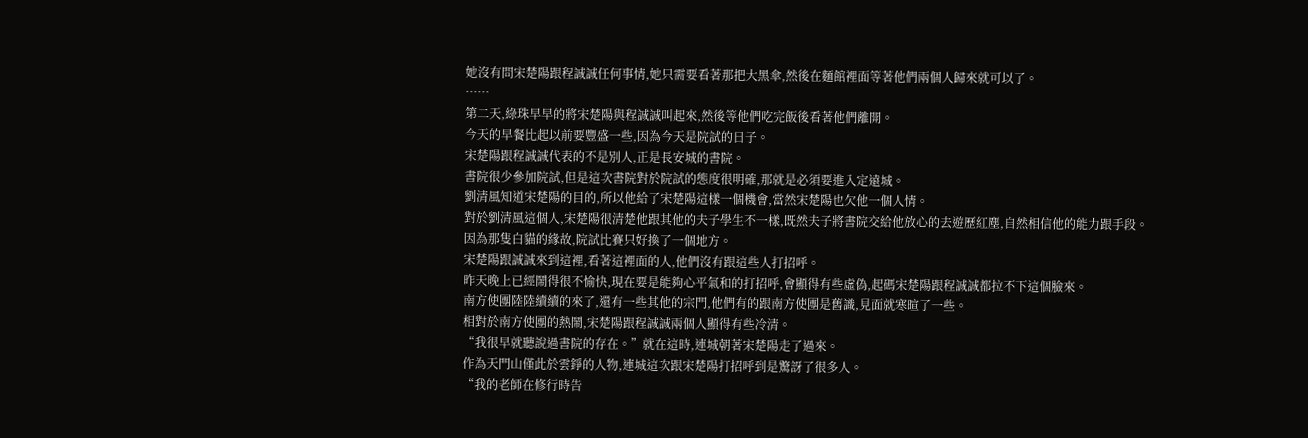她沒有問宋楚陽跟程誠誠任何事情,她只需要看著那把大黑傘,然後在麵館裡面等著他們兩個人歸來就可以了。
……
第二天,綠珠早早的將宋楚陽與程誠誠叫起來,然後等他們吃完飯後看著他們離開。
今天的早餐比起以前要豐盛一些,因為今天是院試的日子。
宋楚陽跟程誠誠代表的不是別人,正是長安城的書院。
書院很少參加院試,但是這次書院對於院試的態度很明確,那就是必須要進入定遠城。
劉清風知道宋楚陽的目的,所以他給了宋楚陽這樣一個機會,當然宋楚陽也欠他一個人情。
對於劉清風這個人,宋楚陽很清楚他跟其他的夫子學生不一樣,既然夫子將書院交給他放心的去遊歷紅塵,自然相信他的能力跟手段。
因為那隻白貓的緣故,院試比賽只好換了一個地方。
宋楚陽跟誠誠來到這裡,看著這裡面的人,他們沒有跟這些人打招呼。
昨天晚上已經鬧得很不愉快,現在要是能夠心平氣和的打招呼,會顯得有些虛偽,起碼宋楚陽跟程誠誠都拉不下這個臉來。
南方使團陸陸續續的來了,還有一些其他的宗門,他們有的跟南方使團是舊識,見面就寒暄了一些。
相對於南方使團的熱鬧,宋楚陽跟程誠誠兩個人顯得有些冷清。
“我很早就聽說過書院的存在。”就在這時,連城朝著宋楚陽走了過來。
作為天門山僅此於雲錚的人物,連城這次跟宋楚陽打招呼到是驚訝了很多人。
“我的老師在修行時告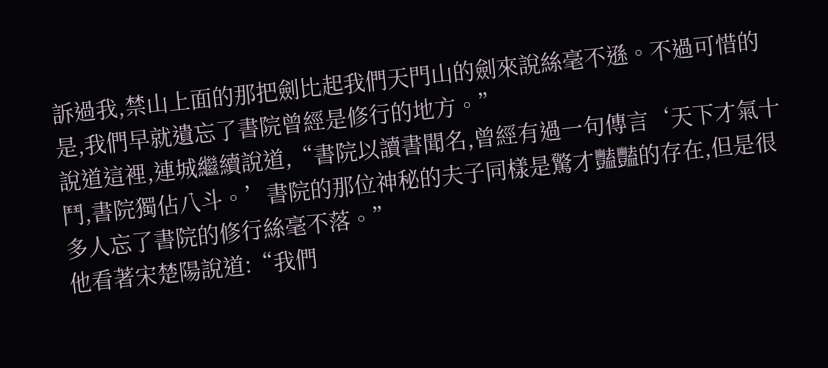訴過我,禁山上面的那把劍比起我們天門山的劍來說絲毫不遜。不過可惜的是,我們早就遺忘了書院曾經是修行的地方。”
說道這裡,連城繼續說道,“書院以讀書聞名,曾經有過一句傳言‘天下才氣十鬥,書院獨佔八斗。’書院的那位神秘的夫子同樣是驚才豔豔的存在,但是很多人忘了書院的修行絲毫不落。”
他看著宋楚陽說道:“我們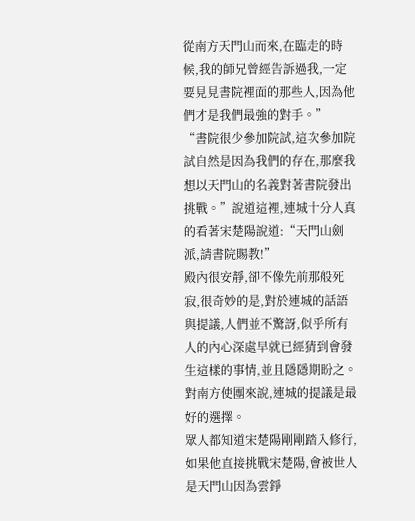從南方天門山而來,在臨走的時候,我的師兄曾經告訴過我,一定要見見書院裡面的那些人,因為他們才是我們最強的對手。”
“書院很少參加院試,這次參加院試自然是因為我們的存在,那麼我想以天門山的名義對著書院發出挑戰。”說道這裡,連城十分人真的看著宋楚陽說道:“天門山劍派,請書院賜教!”
殿內很安靜,卻不像先前那般死寂,很奇妙的是,對於連城的話語與提議,人們並不驚訝,似乎所有人的內心深處早就已經猜到會發生這樣的事情,並且隱隱期盼之。
對南方使團來說,連城的提議是最好的選擇。
眾人都知道宋楚陽剛剛踏入修行,如果他直接挑戰宋楚陽,會被世人是天門山因為雲錚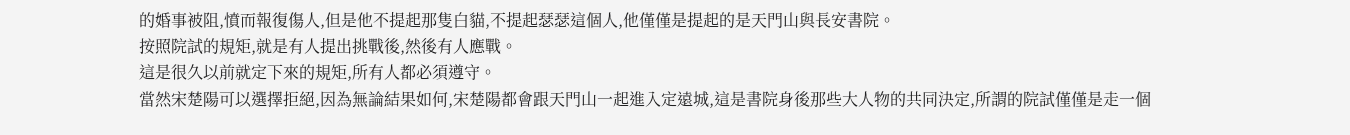的婚事被阻,憤而報復傷人,但是他不提起那隻白貓,不提起瑟瑟這個人,他僅僅是提起的是天門山與長安書院。
按照院試的規矩,就是有人提出挑戰後,然後有人應戰。
這是很久以前就定下來的規矩,所有人都必須遵守。
當然宋楚陽可以選擇拒絕,因為無論結果如何,宋楚陽都會跟天門山一起進入定遠城,這是書院身後那些大人物的共同決定,所謂的院試僅僅是走一個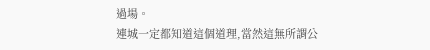過場。
連城一定都知道這個道理,當然這無所謂公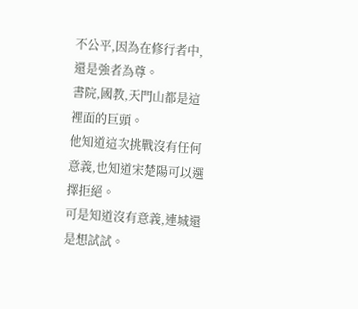不公平,因為在修行者中,還是強者為尊。
書院,國教,天門山都是這裡面的巨頭。
他知道這次挑戰沒有任何意義,也知道宋楚陽可以選擇拒絕。
可是知道沒有意義,連城還是想試試。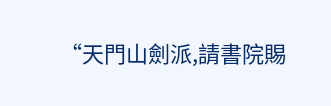“天門山劍派,請書院賜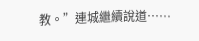教。”連城繼續說道……